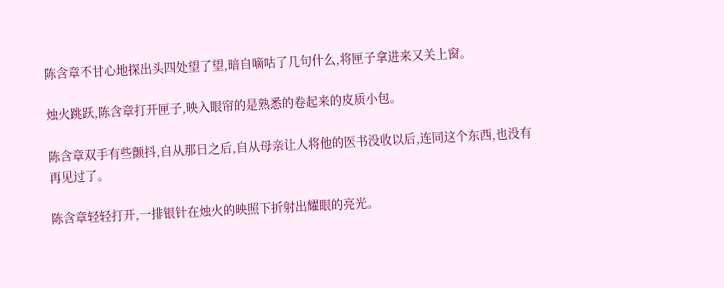陈含章不甘心地探出头四处望了望,暗自嘀咕了几句什么,将匣子拿进来又关上窗。

烛火跳跃,陈含章打开匣子,映入眼帘的是熟悉的卷起来的皮质小包。

陈含章双手有些颤抖,自从那日之后,自从母亲让人将他的医书没收以后,连同这个东西,也没有再见过了。

陈含章轻轻打开,一排银针在烛火的映照下折射出耀眼的亮光。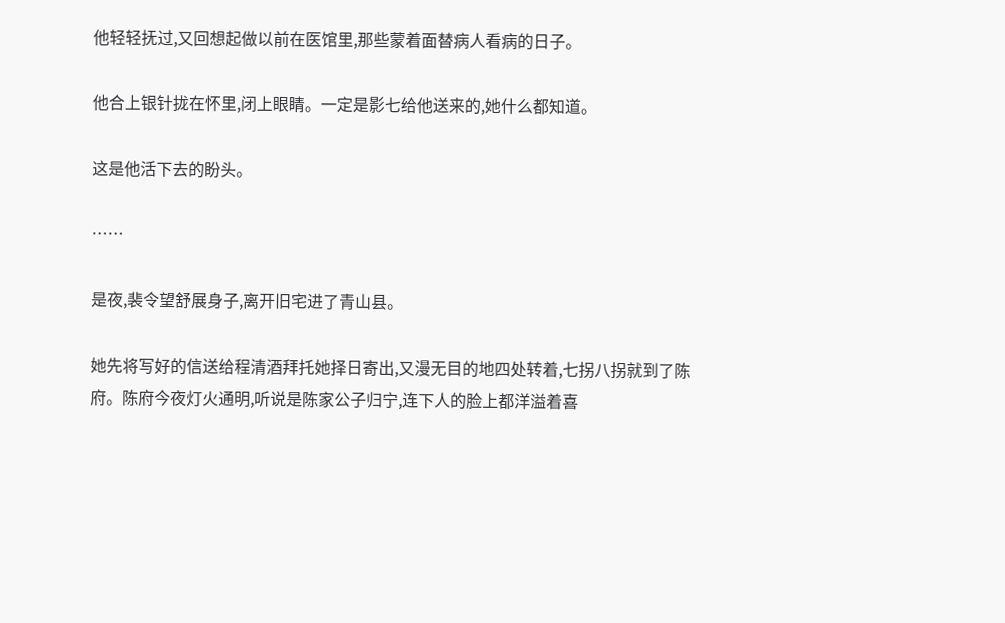他轻轻抚过,又回想起做以前在医馆里,那些蒙着面替病人看病的日子。

他合上银针拢在怀里,闭上眼睛。一定是影七给他送来的,她什么都知道。

这是他活下去的盼头。

……

是夜,裴令望舒展身子,离开旧宅进了青山县。

她先将写好的信送给程清酒拜托她择日寄出,又漫无目的地四处转着,七拐八拐就到了陈府。陈府今夜灯火通明,听说是陈家公子归宁,连下人的脸上都洋溢着喜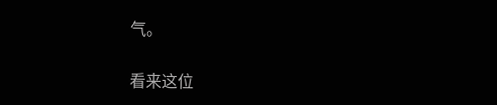气。

看来这位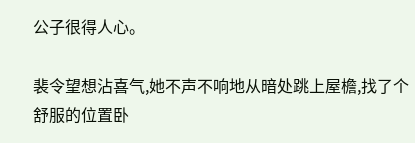公子很得人心。

裴令望想沾喜气,她不声不响地从暗处跳上屋檐,找了个舒服的位置卧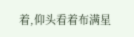着,仰头看着布满星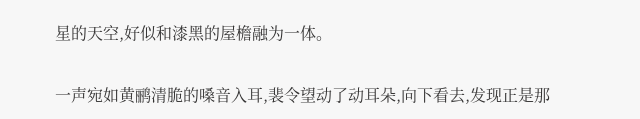星的天空,好似和漆黑的屋檐融为一体。

一声宛如黄鹂清脆的嗓音入耳,裴令望动了动耳朵,向下看去,发现正是那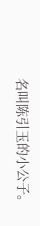名叫陈引玉的小公子。